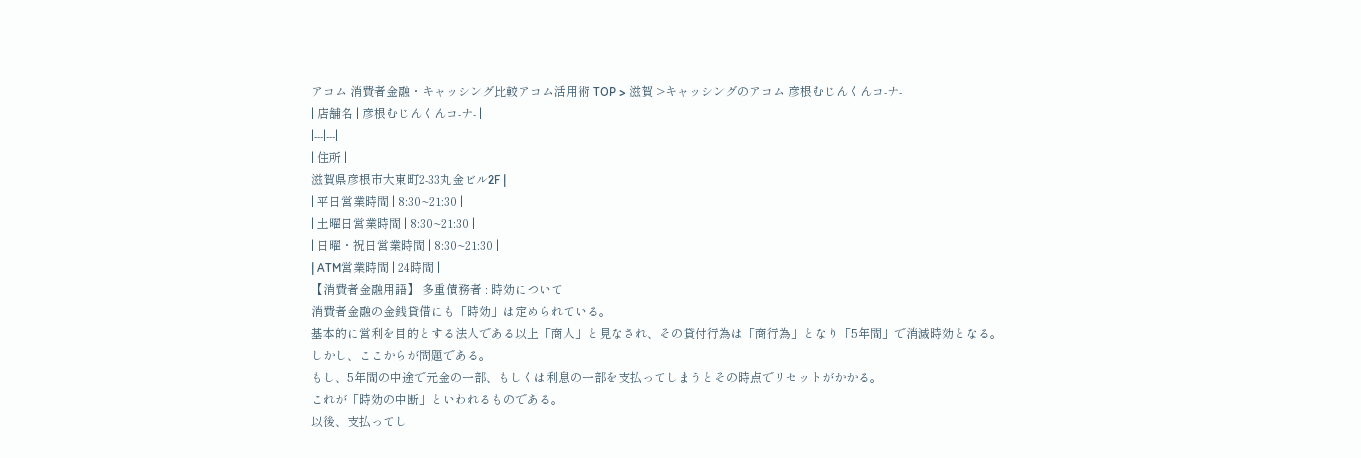アコム 消費者金融・キャッシング比較アコム活用術 TOP > 滋賀 >キャッシングのアコム 彦根むじんくんコ-ナ-
| 店舗名 | 彦根むじんくんコ-ナ- |
|---|---|
| 住所 |
滋賀県彦根市大東町2-33丸金ビル2F |
| 平日営業時間 | 8:30~21:30 |
| 土曜日営業時間 | 8:30~21:30 |
| 日曜・祝日営業時間 | 8:30~21:30 |
| ATM営業時間 | 24時間 |
【消費者金融用語】 多重債務者 : 時効について
消費者金融の金銭貸借にも「時効」は定められている。
基本的に営利を目的とする法人である以上「商人」と見なされ、その貸付行為は「商行為」となり「5年間」で消滅時効となる。
しかし、ここからが問題である。
もし、5年間の中途で元金の一部、もしくは利息の一部を支払ってしまうとその時点でリセットがかかる。
これが「時効の中断」といわれるものである。
以後、支払ってし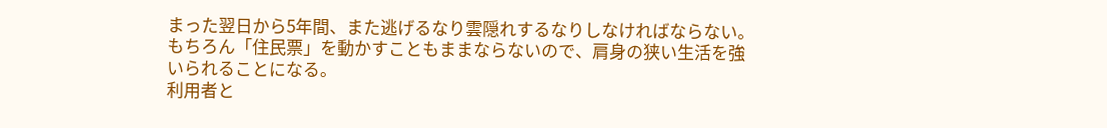まった翌日から5年間、また逃げるなり雲隠れするなりしなければならない。
もちろん「住民票」を動かすこともままならないので、肩身の狭い生活を強いられることになる。
利用者と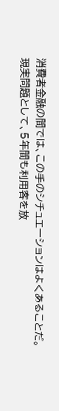消費者金融の間では、この手のシチュエーションはよくあることだ。
現実問題として、5年間も利用客を放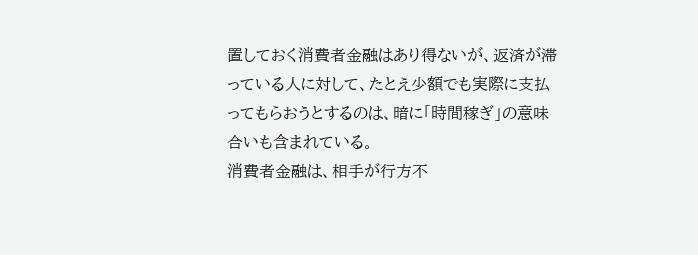置しておく消費者金融はあり得ないが、返済が滞っている人に対して、たとえ少額でも実際に支払ってもらおうとするのは、暗に「時間稼ぎ」の意味合いも含まれている。
消費者金融は、相手が行方不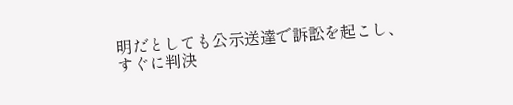明だとしても公示送達で訴訟を起こし、すぐに判決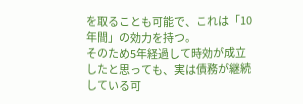を取ることも可能で、これは「10年間」の効力を持つ。
そのため5年経過して時効が成立したと思っても、実は債務が継続している可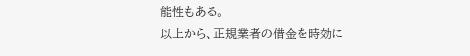能性もある。
以上から、正規業者の借金を時効に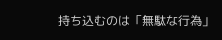持ち込むのは「無駄な行為」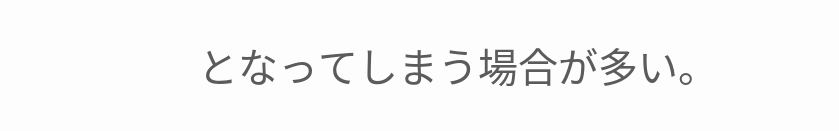となってしまう場合が多い。